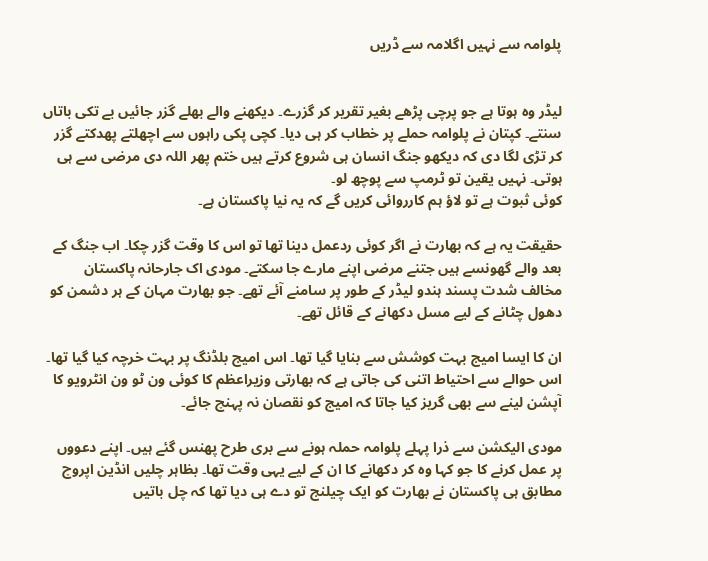پلوامہ سے نہیں اگلامہ سے ڈریں


لیڈر وہ ہوتا ہے جو پرچی پڑھے بغیر تقریر کر گزرے۔ دیکھنے والے بھلے گزر جائیں بے تکی باتاں سنتے۔ کپتان نے پلوامہ حملے پر خطاب کر ہی دیا۔ کچی پکی راہوں سے اچھلتے پھدکتے گزر کر تڑی لگا دی کہ دیکھو جنگ انسان ہی شروع کرتے ہیں ختم پھر اللہ دی مرضی سے ہی ہوتی۔ نہیں یقین تو ٹرمپ سے پوچھ لو۔
کوئی ثبوت ہے تو لاؤ ہم کارروائی کریں گے کہ یہ نیا پاکستان ہے۔

حقیقت یہ ہے کہ بھارت نے اگر کوئی ردعمل دینا تھا تو اس کا وقت گزر چکا۔ اب جنگ کے بعد والے گھونسے ہیں جتنے مرضی اپنے مارے جا سکتے۔ مودی اک جارحانہ پاکستان مخالف شدت پسند ہندو لیڈر کے طور پر سامنے آئے تھے۔ جو بھارت مہان کے ہر دشمن کو دھول چٹانے کے لیے مسل دکھانے کے قائل تھے۔

ان کا ایسا امیج بہت کوشش سے بنایا گیا تھا۔ اس امیج بلڈنگ پر بہت خرچہ کیا گیا تھا۔ اس حوالے سے احتیاط اتنی کی جاتی ہے کہ بھارتی وزیراعظم کا کوئی ون ٹو ون انٹرویو کا آپشن لینے سے بھی گریز کیا جاتا کہ امیج کو نقصان نہ پہنچ جائے۔

مودی الیکشن سے ذرا پہلے پلوامہ حملہ ہونے سے بری طرح پھنس گئے ہیں۔ اپنے دعووں پر عمل کرنے کا جو کہا وہ کر دکھانے کا ان کے لیے یہی وقت تھا۔ بظاہر چلیں انڈین اپروچ مطابق ہی پاکستان نے بھارت کو ایک چیلنج تو دے ہی دیا تھا کہ چل باتیں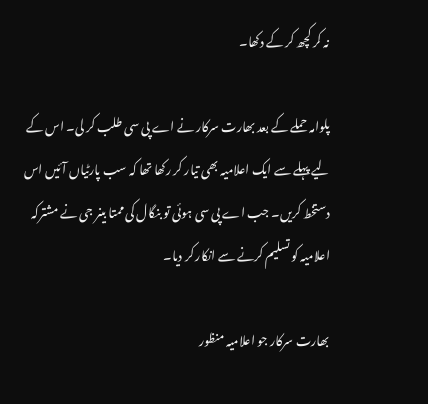نہ کر کچھ کر کے دکھا۔

پلوامہ حملے کے بعد بھارت سرکار نے اے پی سی طلب کر لی۔ اس کے لیے پہلے سے ایک اعلامیہ بھی تیار کر رکھا تھا کہ سب پارٹیاں آئیں اس دستخط کریں۔ جب اے پی سی ہوئی تو بنگال کی ممتا بینر جی نے مشترکہ اعلامیہ کو تسلیم کرنے سے انکار کر دیا۔

بھارت سرکار جو اعلامیہ منظور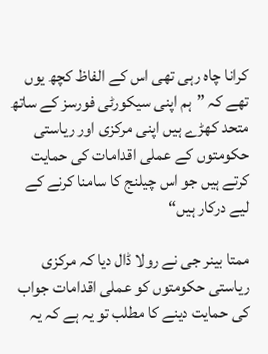کرانا چاہ رہی تھی اس کے الفاظ کچھ یوں تھے کہ ”ہم اپنی سیکورٹی فورسز کے ساتھ متحد کھڑے ہیں اپنی مرکزی اور ریاستی حکومتوں کے عملی اقدامات کی حمایت کرتے ہیں جو اس چیلنج کا سامنا کرنے کے لیے درکار ہیں“

ممتا بینر جی نے رولا ڈال دیا کہ مرکزی ریاستی حکومتوں کو عملی اقدامات جواب کی حمایت دینے کا مطلب تو یہ ہے کہ یہ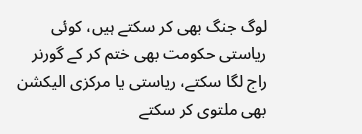لوگ جنگ بھی کر سکتے ہیں، کوئی ریاستی حکومت بھی ختم کر کے گورنر راج لگا سکتے، ریاستی یا مرکزی الیکشن بھی ملتوی کر سکتے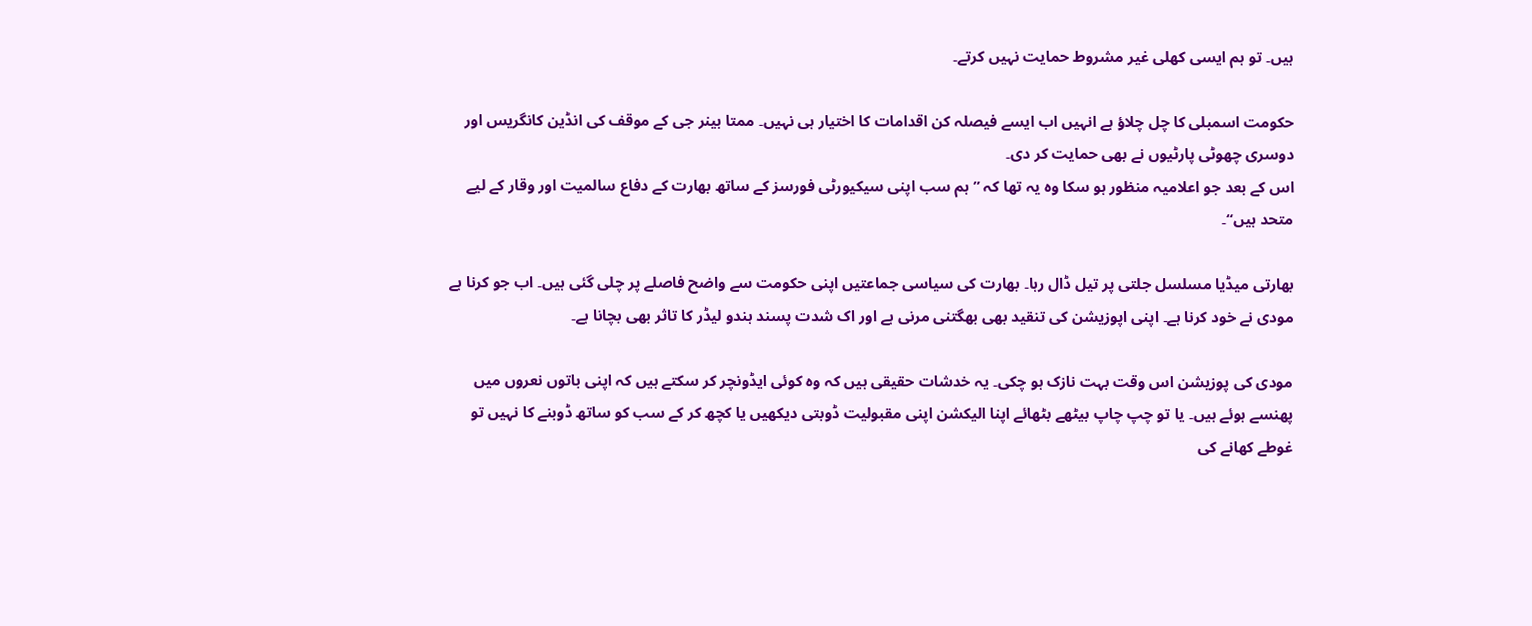ہیں۔ تو ہم ایسی کھلی غیر مشروط حمایت نہیں کرتے۔

حکومت اسمبلی کا چل چلاؤ ہے انہیں اب ایسے فیصلہ کن اقدامات کا اختیار ہی نہیں۔ ممتا بینر جی کے موقف کی انڈین کانگریس اور دوسری چھوٹی پارٹیوں نے بھی حمایت کر دی۔
اس کے بعد جو اعلامیہ منظور ہو سکا وہ یہ تھا کہ ”ہم سب اپنی سیکیورٹی فورسز کے ساتھ بھارت کے دفاع سالمیت اور وقار کے لیے متحد ہیں“۔

بھارتی میڈیا مسلسل جلتی پر تیل ڈال رہا۔ بھارت کی سیاسی جماعتیں اپنی حکومت سے واضح فاصلے پر چلی گئی ہیں۔ اب جو کرنا ہے مودی نے خود کرنا ہے۔ اپنی اپوزیشن کی تنقید بھی بھگتنی مرنی ہے اور اک شدت پسند ہندو لیڈر کا تاثر بھی بچانا ہے۔

مودی کی پوزیشن اس وقت بہت نازک ہو چکی۔ یہ خدشات حقیقی ہیں کہ وہ کوئی ایڈونچر کر سکتے ہیں کہ اپنی باتوں نعروں میں پھنسے ہوئے ہیں۔ یا تو چپ چاپ بیٹھے بٹھائے اپنا الیکشن اپنی مقبولیت ڈوبتی دیکھیں یا کچھ کر کے سب کو ساتھ ڈوبنے کا نہیں تو غوطے کھانے کی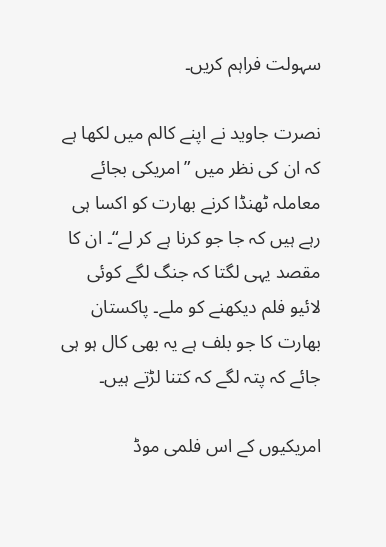سہولت فراہم کریں۔

نصرت جاوید نے اپنے کالم میں لکھا ہے کہ ان کی نظر میں ”امریکی بجائے معاملہ ٹھنڈا کرنے بھارت کو اکسا ہی رہے ہیں کہ جا جو کرنا ہے کر لے“۔ ان کا مقصد یہی لگتا کہ جنگ لگے کوئی لائیو فلم دیکھنے کو ملے۔ پاکستان بھارت کا جو بلف ہے یہ بھی کال ہو ہی جائے کہ پتہ لگے کہ کتنا لڑتے ہیں۔

امریکیوں کے اس فلمی موڈ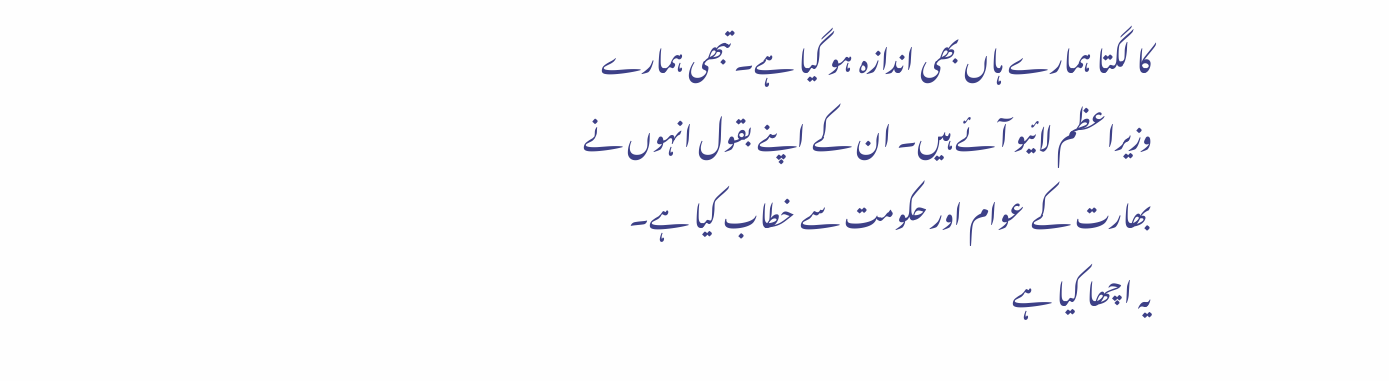کا لگتا ہمارے ہاں بھی اندازہ ہو گیا ہے۔ تبھی ہمارے وزیراعظم لائیو آئے ہیں۔ ان کے اپنے بقول انہوں نے بھارت کے عوام اور حکومت سے خطاب کیا ہے۔
یہ اچھا کیا ہے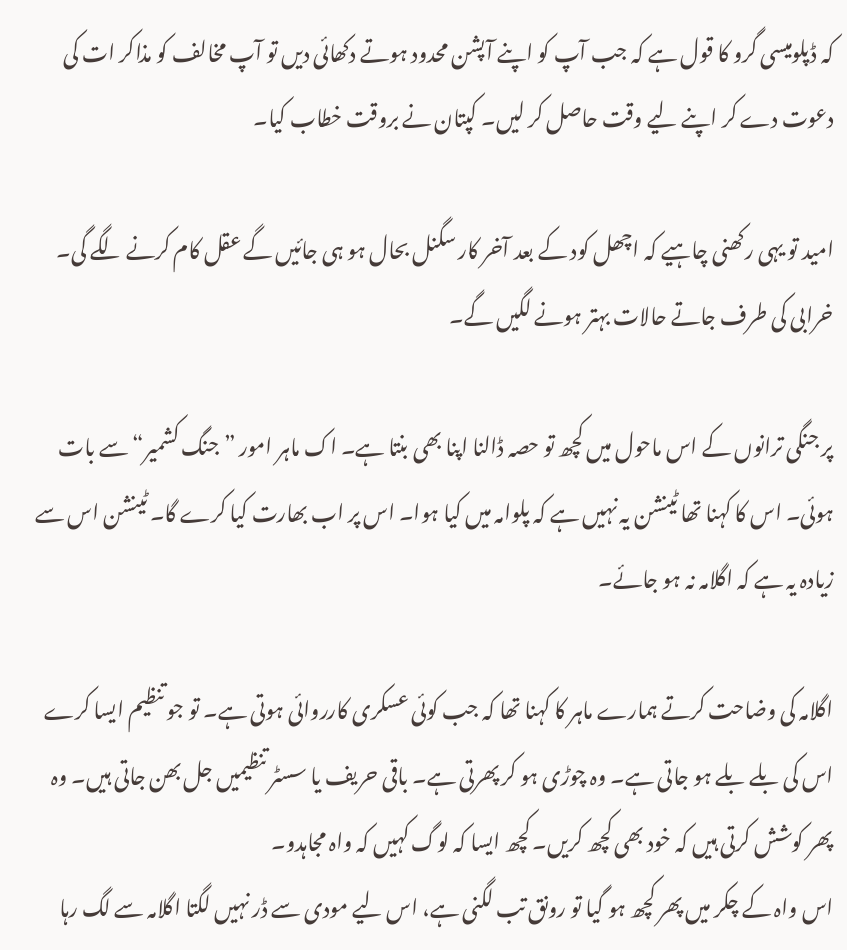کہ ڈپلومیسی گرو کا قول ہے کہ جب آپ کو اپنے آپشن محدود ہوتے دکھائی دیں تو آپ مخالف کو مذاکر ات کی دعوت دے کر اپنے لیے وقت حاصل کر لیں۔ کپتان نے بروقت خطاب کیا۔

امید تو یہی رکھنی چاہیے کہ اچھل کود کے بعد آخر کار سگنل بحال ہو ہی جائیں گے عقل کام کرنے لگے گی۔ خرابی کی طرف جاتے حالات بہتر ہونے لگیں گے۔

پر جنگی ترانوں کے اس ماحول میں کچھ تو حصہ ڈالنا اپنا بھی بنتا ہے۔ اک ماہر امور ”جنگ کشمیر“ سے بات ہوئی۔ اس کا کہنا تھا ٹینشن یہ نہیں ہے کہ پلوامہ میں کیا ہوا۔ اس پر اب بھارت کیا کرے گا۔ ٹینشن اس سے زیادہ یہ ہے کہ اگلامہ نہ ہو جائے۔

اگلامہ کی وضاحت کرتے ہمارے ماہر کا کہنا تھا کہ جب کوئی عسکری کارروائی ہوتی ہے۔ تو جو تنظیم ایسا کرے اس کی بلے بلے ہو جاتی ہے۔ وہ چوڑی ہو کر پھرتی ہے۔ باقی حریف یا سسٹر تنظیمیں جل بھن جاتی ہیں۔ وہ پھر کوشش کرتی ہیں کہ خود بھی کچھ کریں۔ کچھ ایسا کہ لوگ کہیں کہ واہ مجاہدو۔
اس واہ کے چکر میں پھر کچھ ہو گیا تو رونق تب لگنی ہے، اس لیے مودی سے ڈر نہیں لگتا اگلامہ سے لگ رہا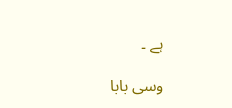ہے ۔

وسی بابا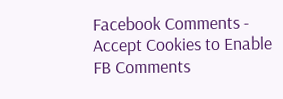Facebook Comments - Accept Cookies to Enable FB Comments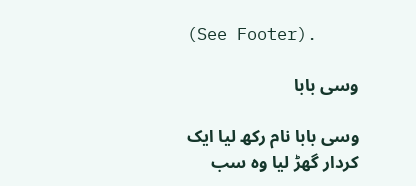(See Footer).

وسی بابا

وسی بابا نام رکھ لیا ایک کردار گھڑ لیا وہ سب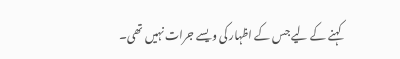کہنے کے لیے جس کے اظہار کی ویسے جرات نہیں تھی۔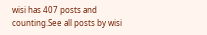wisi has 407 posts and counting.See all posts by wisi